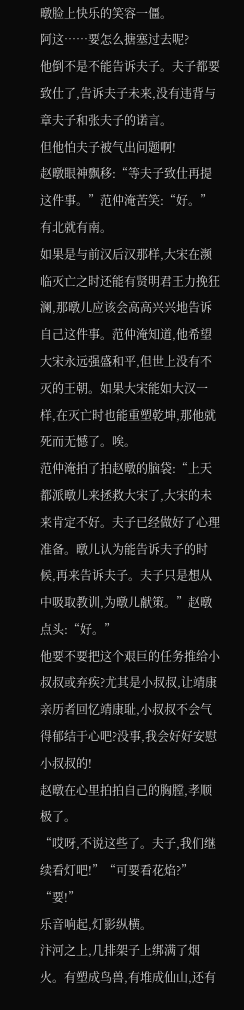暾脸上快乐的笑容一僵。
阿这……要怎么搪塞过去呢?
他倒不是不能告诉夫子。夫子都要致仕了,告诉夫子未来,没有违背与章夫子和张夫子的诺言。
但他怕夫子被气出问题啊!
赵暾眼神飘移:“等夫子致仕再提这件事。”范仲淹苦笑:“好。”
有北就有南。
如果是与前汉后汉那样,大宋在濒临灭亡之时还能有贤明君王力挽狂澜,那暾儿应该会高高兴兴地告诉自己这件事。范仲淹知道,他希望大宋永远强盛和平,但世上没有不灭的王朝。如果大宋能如大汉一样,在灭亡时也能重塑乾坤,那他就死而无憾了。唉。
范仲淹拍了拍赵暾的脑袋:“上天都派暾儿来拯救大宋了,大宋的未来肯定不好。夫子已经做好了心理准备。暾儿认为能告诉夫子的时候,再来告诉夫子。夫子只是想从中吸取教训,为暾儿献策。”赵暾点头:“好。”
他要不要把这个艰巨的任务推给小叔叔或弃疾?尤其是小叔叔,让靖康亲历者回忆靖康耻,小叔叔不会气得郁结于心吧?没事,我会好好安慰小叔叔的!
赵暾在心里拍拍自己的胸膛,孝顺极了。
“哎呀,不说这些了。夫子,我们继续看灯吧!”“可要看花焰?”
“要!”
乐音响起,灯影纵横。
汴河之上,几排架子上绑满了烟火。有塑成鸟兽,有堆成仙山,还有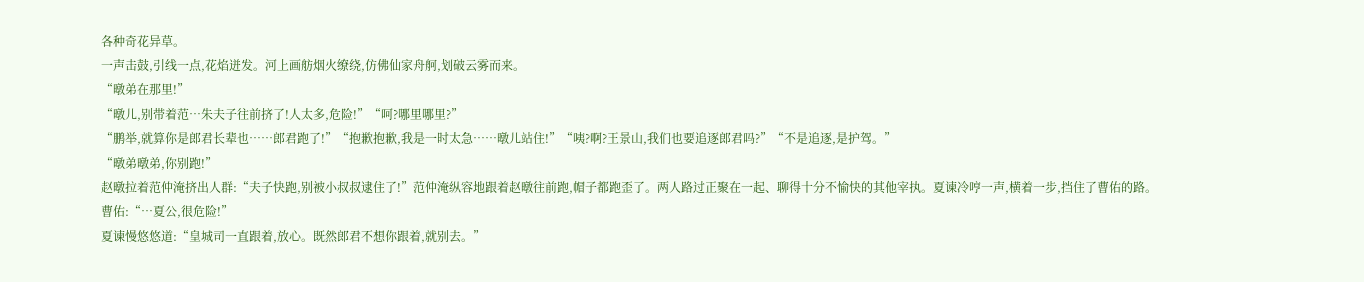各种奇花异草。
一声击鼓,引线一点,花焰迸发。河上画舫烟火缭绕,仿佛仙家舟舸,划破云雾而来。
“暾弟在那里!”
“暾儿,别带着范…朱夫子往前挤了!人太多,危险!”“呵?哪里哪里?”
“鹏举,就算你是郎君长辈也……郎君跑了!”“抱歉抱歉,我是一时太急……暾儿站住!”“咦?啊?王景山,我们也要追逐郎君吗?”“不是追逐,是护驾。”
“暾弟暾弟,你别跑!”
赵暾拉着范仲淹挤出人群:“夫子快跑,别被小叔叔逮住了!”范仲淹纵容地跟着赵暾往前跑,帽子都跑歪了。两人路过正聚在一起、聊得十分不愉快的其他宰执。夏谏冷哼一声,横着一步,挡住了曹佑的路。曹佑:“…夏公,很危险!”
夏谏慢悠悠道:“皇城司一直跟着,放心。既然郎君不想你跟着,就别去。”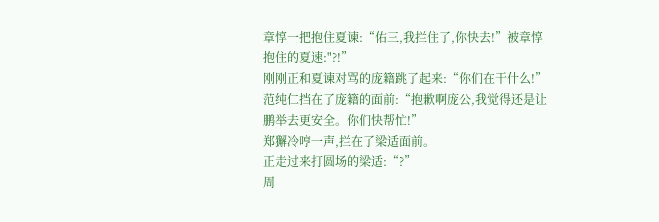章惇一把抱住夏谏:“佑三,我拦住了,你快去!”被章惇抱住的夏速:"?!”
刚刚正和夏谏对骂的庞籍跳了起来:“你们在干什么!”范纯仁挡在了庞籍的面前:“抱歉啊庞公,我觉得还是让鹏举去更安全。你们快帮忙!”
郑獬冷哼一声,拦在了梁适面前。
正走过来打圆场的梁适:“?”
周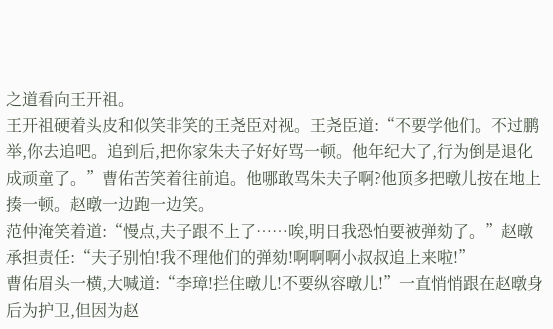之道看向王开祖。
王开祖硬着头皮和似笑非笑的王尧臣对视。王尧臣道:“不要学他们。不过鹏举,你去追吧。追到后,把你家朱夫子好好骂一顿。他年纪大了,行为倒是退化成顽童了。”曹佑苦笑着往前追。他哪敢骂朱夫子啊?他顶多把暾儿按在地上揍一顿。赵暾一边跑一边笑。
范仲淹笑着道:“慢点,夫子跟不上了……唉,明日我恐怕要被弹劾了。”赵暾承担责任:“夫子别怕!我不理他们的弹劾!啊啊啊小叔叔追上来啦!”
曹佑眉头一横,大喊道:“李璋!拦住暾儿!不要纵容暾儿!”一直悄悄跟在赵暾身后为护卫,但因为赵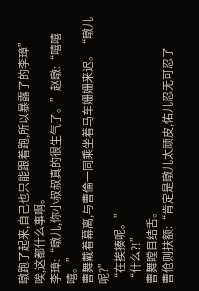暾跑了起来,自己也只能跟着跑,所以暴露了的李璋”
唉,这都什么事啊。
李璋:“暾儿,你小叔叔真的很生气了。”赵暾:“嘻嘻嘻。”
曹舞戴着幕离,与曹倫一同乘坐着马车姗姗来迟。“暾儿呢?”
“在挨揍呢。”
“什么?!”
曹舞瞠目结舌。
曹伧则扶额:“肯定是暾儿太顽皮,佑儿忍无可忍了